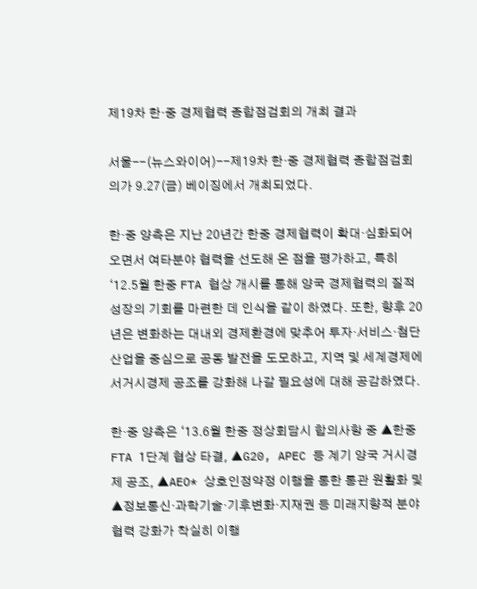제19차 한·중 경제협력 종합점검회의 개최 결과

서울--(뉴스와이어)--제19차 한·중 경제협력 종합점검회의가 9.27(금) 베이징에서 개최되었다.

한·중 양측은 지난 20년간 한중 경제협력이 확대·심화되어 오면서 여타분야 협력을 선도해 온 점을 평가하고, 특히 ‘12.5월 한중 FTA 협상 개시를 통해 양국 경제협력의 질적 성장의 기회를 마련한 데 인식을 같이 하였다. 또한, 향후 20년은 변화하는 대내외 경제환경에 맞추어 투자·서비스·첨단산업을 중심으로 공동 발전을 도모하고, 지역 및 세계경제에서거시경제 공조를 강화해 나갈 필요성에 대해 공감하였다.

한·중 양측은 ‘13.6월 한중 정상회담시 합의사항 중 ▲한중 FTA 1단계 협상 타결, ▲G20, APEC 등 계기 양국 거시경제 공조, ▲AEO* 상호인정약정 이행을 통한 통관 원활화 및 ▲정보통신·과학기술·기후변화·지재권 등 미래지향적 분야 협력 강화가 착실히 이행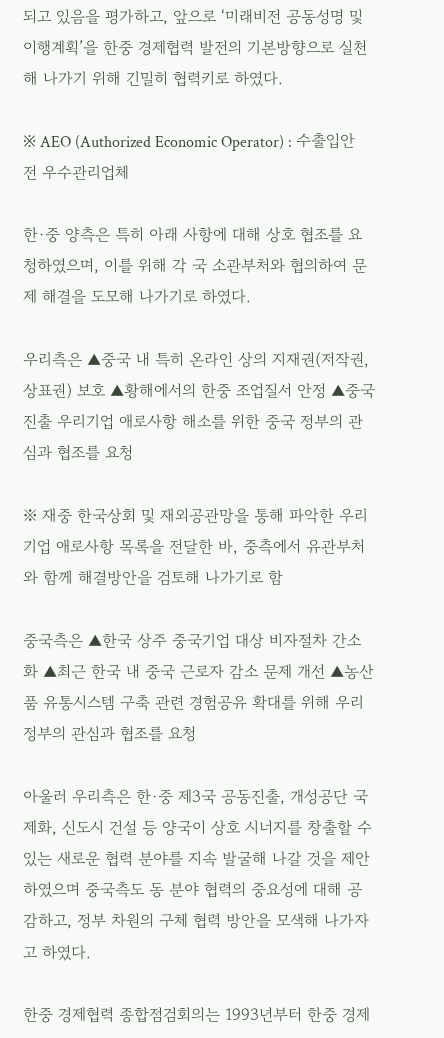되고 있음을 평가하고, 앞으로 ‘미래비전 공동성명 및 이행계획’을 한중 경제협력 발전의 기본방향으로 실천해 나가기 위해 긴밀히 협력키로 하였다.

※ AEO (Authorized Economic Operator) : 수출입안전 우수관리업체

한·중 양측은 특히 아래 사항에 대해 상호 협조를 요청하였으며, 이를 위해 각 국 소관부처와 협의하여 문제 해결을 도모해 나가기로 하였다.

우리측은 ▲중국 내 특히 온라인 상의 지재권(저작권, 상표권) 보호 ▲황해에서의 한중 조업질서 안정 ▲중국 진출 우리기업 애로사항 해소를 위한 중국 정부의 관심과 협조를 요청

※ 재중 한국상회 및 재외공관망을 통해 파악한 우리기업 애로사항 목록을 전달한 바, 중측에서 유관부처와 함께 해결방안을 검토해 나가기로 함

중국측은 ▲한국 상주 중국기업 대상 비자절차 간소화 ▲최근 한국 내 중국 근로자 감소 문제 개선 ▲농산품 유통시스템 구축 관련 경험공유 확대를 위해 우리 정부의 관심과 협조를 요청

아울러 우리측은 한·중 제3국 공동진출, 개성공단 국제화, 신도시 건설 등 양국이 상호 시너지를 창출할 수 있는 새로운 협력 분야를 지속 발굴해 나갈 것을 제안하였으며 중국측도 동 분야 협력의 중요성에 대해 공감하고, 정부 차원의 구체 협력 방안을 모색해 나가자고 하였다.

한중 경제협력 종합점검회의는 1993년부터 한중 경제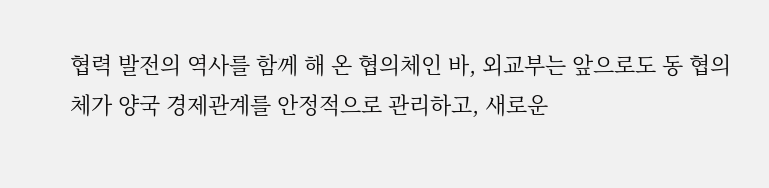협력 발전의 역사를 함께 해 온 협의체인 바, 외교부는 앞으로도 동 협의체가 양국 경제관계를 안정적으로 관리하고, 새로운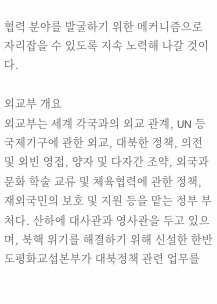협력 분야를 발굴하기 위한 메커니즘으로 자리잡을 수 있도록 지속 노력해 나갈 것이다.

외교부 개요
외교부는 세계 각국과의 외교 관계, UN 등 국제기구에 관한 외교, 대북한 정책, 의전 및 외빈 영접, 양자 및 다자간 조약, 외국과 문화 학술 교류 및 체육협력에 관한 정책, 재외국민의 보호 및 지원 등을 맡는 정부 부처다. 산하에 대사관과 영사관을 두고 있으며, 북핵 위기를 해결하기 위해 신설한 한반도평화교섭본부가 대북정책 관련 업무를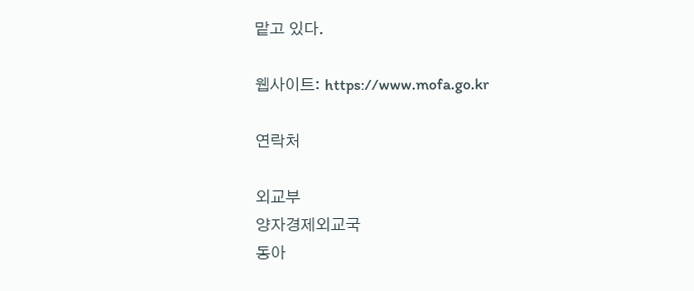맡고 있다.

웹사이트: https://www.mofa.go.kr

연락처

외교부
양자경제외교국
동아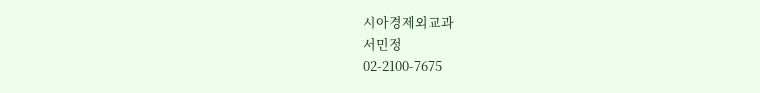시아경제외교과
서민정
02-2100-7675